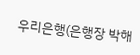우리은행(은행장 박해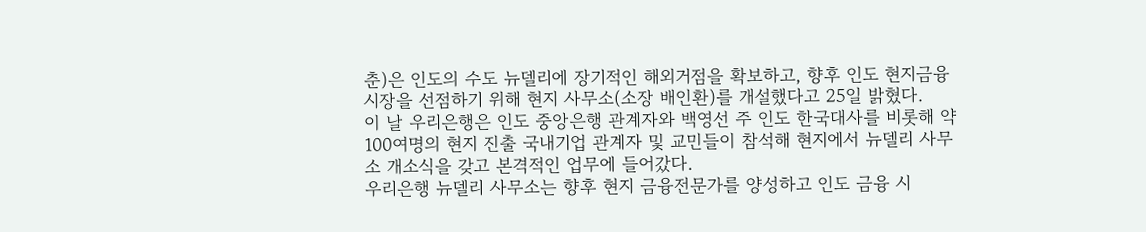춘)은 인도의 수도 뉴델리에 장기적인 해외거점을 확보하고, 향후 인도 현지금융 시장을 선점하기 위해 현지 사무소(소장 배인환)를 개설했다고 25일 밝혔다.
이 날 우리은행은 인도 중앙은행 관계자와 백영선 주 인도 한국대사를 비롯해 약 100여명의 현지 진출 국내기업 관계자 및 교민들이 참석해 현지에서 뉴델리 사무소 개소식을 갖고 본격적인 업무에 들어갔다.
우리은행 뉴델리 사무소는 향후 현지 금융전문가를 양성하고 인도 금융 시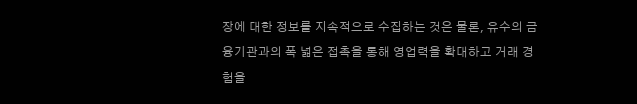장에 대한 정보를 지속적으로 수집하는 것은 물론, 유수의 금융기관과의 폭 넓은 접촉을 통해 영업력을 확대하고 거래 경험을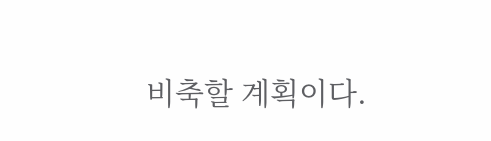비축할 계획이다.